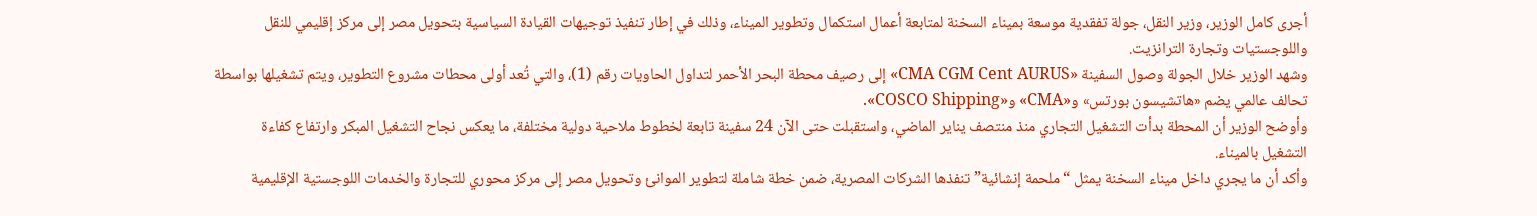أجرى كامل الوزير، وزير النقل، جولة تفقدية موسعة بميناء السخنة لمتابعة أعمال استكمال وتطوير الميناء، وذلك في إطار تنفيذ توجيهات القيادة السياسية بتحويل مصر إلى مركز إقليمي للنقل واللوجستيات وتجارة الترانزيت.
وشهد الوزير خلال الجولة وصول السفينة «CMA CGM Cent AURUS» إلى رصيف محطة البحر الأحمر لتداول الحاويات رقم (1)، والتي تُعد أولى محطات مشروع التطوير، ويتم تشغيلها بواسطة تحالف عالمي يضم «هاتشيسون بورتس» و«CMA» و«COSCO Shipping».
وأوضح الوزير أن المحطة بدأت التشغيل التجاري منذ منتصف يناير الماضي، واستقبلت حتى الآن 24 سفينة تابعة لخطوط ملاحية دولية مختلفة، ما يعكس نجاح التشغيل المبكر وارتفاع كفاءة التشغيل بالميناء.
وأكد أن ما يجري داخل ميناء السخنة يمثل “ملحمة إنشائية” تنفذها الشركات المصرية، ضمن خطة شاملة لتطوير الموانئ وتحويل مصر إلى مركز محوري للتجارة والخدمات اللوجستية الإقليمية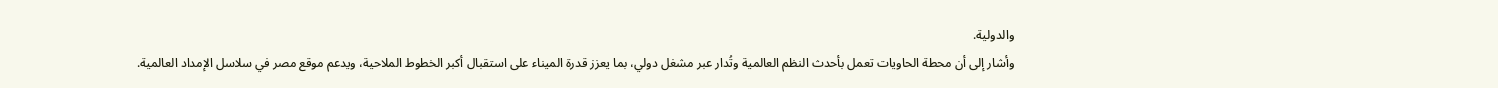والدولية.
وأشار إلى أن محطة الحاويات تعمل بأحدث النظم العالمية وتُدار عبر مشغل دولي، بما يعزز قدرة الميناء على استقبال أكبر الخطوط الملاحية، ويدعم موقع مصر في سلاسل الإمداد العالمية.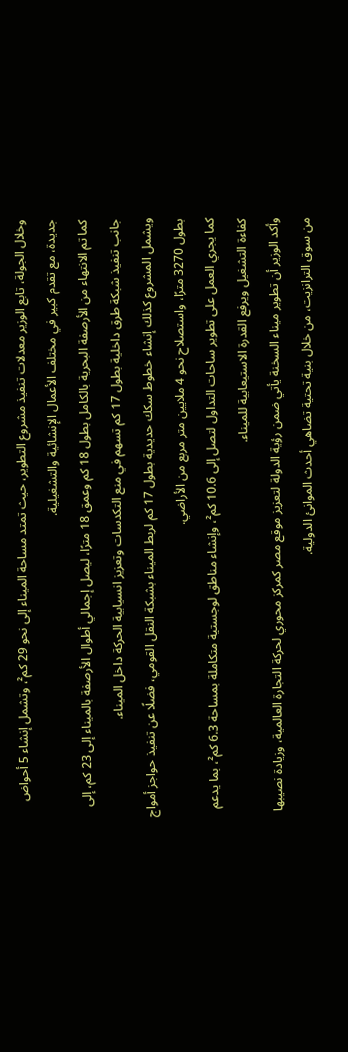وخلال الجولة، تابع الوزير معدلات تنفيذ مشروع التطوير، حيث تمتد مساحة الميناء إلى نحو 29 كم²، وتشمل إنشاء 5 أحواض جديدة، مع تقدم كبير في مختلف الأعمال الإنشائية والتشغيلية.
كما تم الانتهاء من الأرصفة البحرية بالكامل بطول 18 كم وعمق 18 مترًا، ليصل إجمالي أطوال الأرصفة بالميناء إلى 23 كم، إلى جانب تنفيذ شبكة طرق داخلية بطول 17 كم تسهم في منع التكدسات وتعزيز انسيابية الحركة داخل الميناء.
ويشمل المشروع كذلك إنشاء خطوط سكك حديدية بطول 17 كم لربط الميناء بشبكة النقل القومي، فضلًا عن تنفيذ حواجز أمواج بطول 3270 مترًا، واستصلاح نحو 4 ملايين متر مربع من الأراضي.
كما يجري العمل على تطوير ساحات التداول لتصل إلى 10.6 كم²، وإنشاء مناطق لوجستية متكاملة بمساحة 6.3 كم²، بما يدعم كفاءة التشغيل ويرفع القدرة الاستيعابية للميناء.
وأكد الوزير أن تطوير ميناء السخنة يأتي ضمن رؤية الدولة لتعزيز موقع مصر كمركز محوري لحركة التجارة العالمية، وزيادة نصيبها من سوق الترانزيت، من خلال بنية تحتية تضاهي أحدث الموانئ الدولية.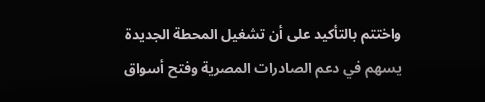واختتم بالتأكيد على أن تشغيل المحطة الجديدة يسهم في دعم الصادرات المصرية وفتح أسواق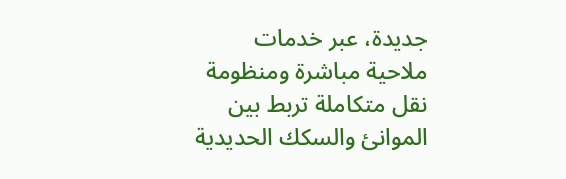جديدة، عبر خدمات ملاحية مباشرة ومنظومة نقل متكاملة تربط بين الموانئ والسكك الحديدية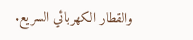والقطار الكهربائي السريع.